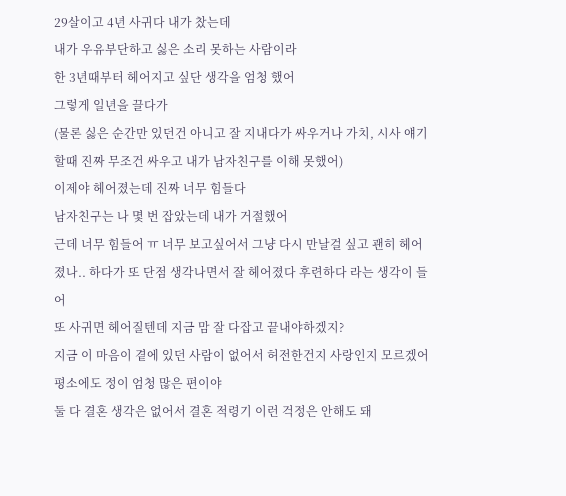29살이고 4년 사귀다 내가 찼는데
내가 우유부단하고 싫은 소리 못하는 사람이라
한 3년때부터 헤어지고 싶단 생각을 엄청 했어
그렇게 일년을 끌다가
(물론 싫은 순간만 있던건 아니고 잘 지내다가 싸우거나 가치, 시사 얘기할때 진짜 무조건 싸우고 내가 남자친구를 이해 못했어)
이제야 헤어졌는데 진짜 너무 힘들다
남자친구는 나 몇 번 잡았는데 내가 거절했어
근데 너무 힘들어 ㅠ 너무 보고싶어서 그냥 다시 만날걸 싶고 괜히 헤어졌나.. 하다가 또 단점 생각나면서 잘 헤어졌다 후련하다 라는 생각이 들어
또 사귀면 헤어질텐데 지금 맘 잘 다잡고 끝내야하겠지?
지금 이 마음이 곁에 있던 사람이 없어서 허전한건지 사랑인지 모르겠어 평소에도 정이 엄청 많은 편이야
둘 다 결혼 생각은 없어서 결혼 적령기 이런 걱정은 안해도 돼